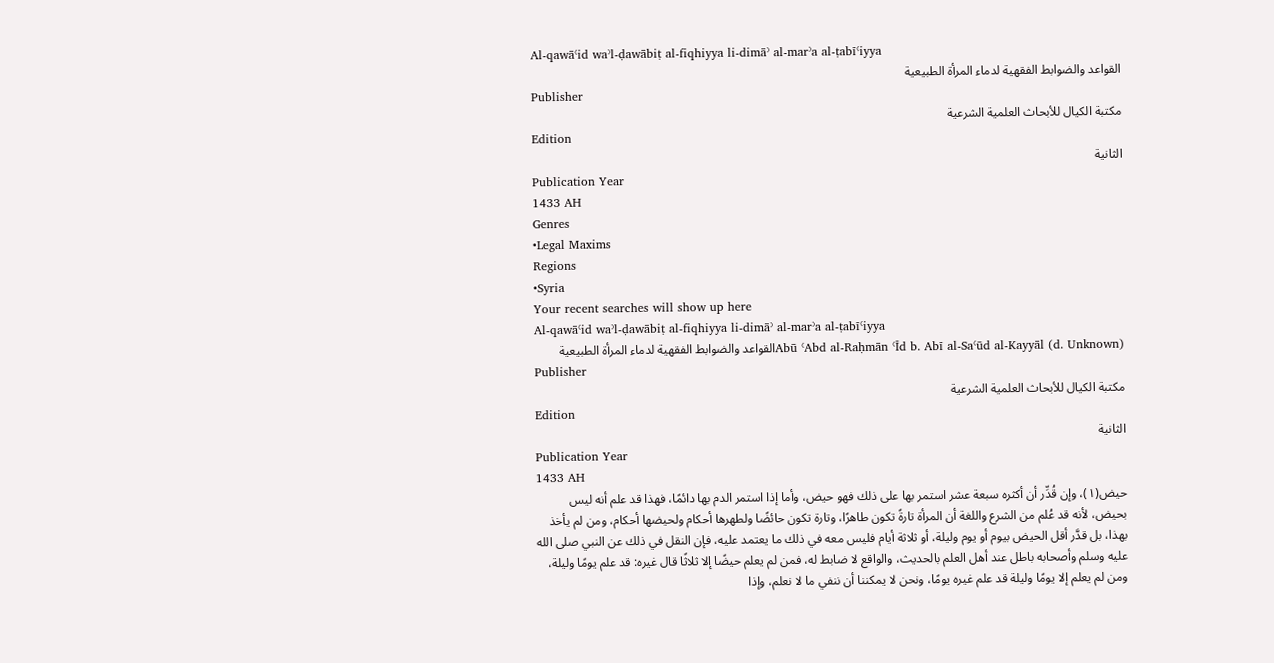Al-qawāʿid waʾl-ḍawābiṭ al-fiqhiyya li-dimāʾ al-marʾa al-ṭabīʿiyya
القواعد والضوابط الفقهية لدماء المرأة الطبيعية
Publisher
مكتبة الكيال للأبحاث العلمية الشرعية
Edition
الثانية
Publication Year
1433 AH
Genres
•Legal Maxims
Regions
•Syria
Your recent searches will show up here
Al-qawāʿid waʾl-ḍawābiṭ al-fiqhiyya li-dimāʾ al-marʾa al-ṭabīʿiyya
Abū ʿAbd al-Raḥmān ʿĪd b. Abī al-Saʿūd al-Kayyāl (d. Unknown)القواعد والضوابط الفقهية لدماء المرأة الطبيعية
Publisher
مكتبة الكيال للأبحاث العلمية الشرعية
Edition
الثانية
Publication Year
1433 AH
حيض(١)، وإن قُدِّر أن أكثره سبعة عشر استمر بها على ذلك فهو حيض، وأما إذا استمر الدم بها دائمًا، فهذا قد علم أنه ليس بحيض، لأنه قد عُلم من الشرع واللغة أن المرأة تارةً تكون طاهرًا، وتارة تكون حائضًا ولطهرها أحكام ولحيضها أحكام، ومن لم يأخذ بهذا، بل قدَّر أقل الحيض بيوم أو يوم وليلة، أو ثلاثة أيام فليس معه في ذلك ما يعتمد عليه، فإن النقل في ذلك عن النبي صلى الله عليه وسلم وأصحابه باطل عند أهل العلم بالحديث، والواقع لا ضابط له، فمن لم يعلم حيضًا إلا ثلاثًا قال غيره: قد علم يومًا وليلة، ومن لم يعلم إلا يومًا وليلة قد علم غيره يومًا، ونحن لا يمكننا أن ننفي ما لا نعلم، وإذا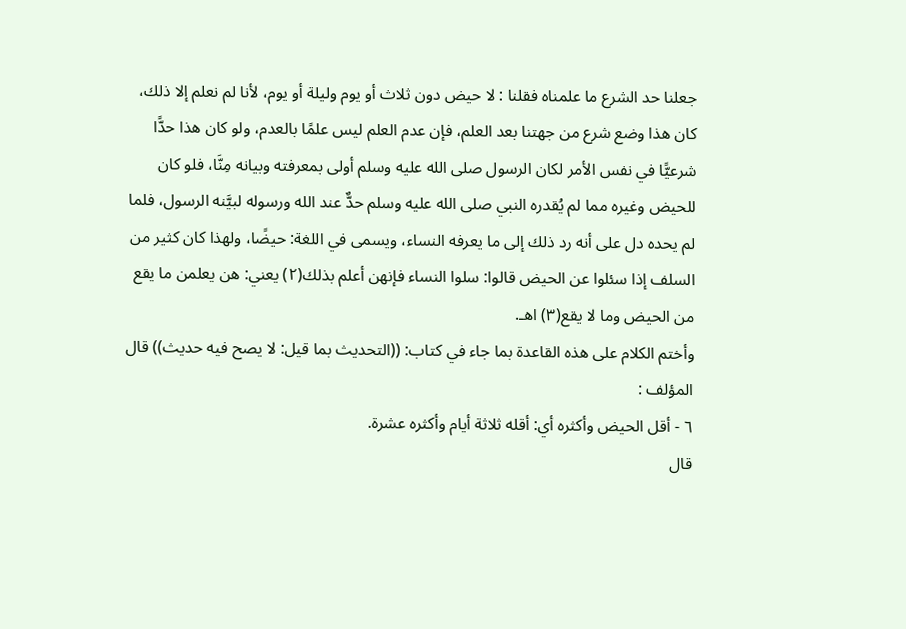جعلنا حد الشرع ما علمناه فقلنا : لا حيض دون ثلاث أو يوم وليلة أو يوم، لأنا لم نعلم إلا ذلك، كان هذا وضع شرع من جهتنا بعد العلم، فإن عدم العلم ليس علمًا بالعدم، ولو كان هذا حدًّا شرعيًّا في نفس الأمر لكان الرسول صلى الله عليه وسلم أولى بمعرفته وبيانه مِنَّا، فلو كان للحيض وغيره مما لم يُقدره النبي صلى الله عليه وسلم حدٌّ عند الله ورسوله لبيَّنه الرسول، فلما لم يحده دل على أنه رد ذلك إلى ما يعرفه النساء، ويسمى في اللغة: حيضًا، ولهذا كان كثير من السلف إذا سئلوا عن الحيض قالوا: سلوا النساء فإنهن أعلم بذلك(٢) يعني: هن يعلمن ما يقع من الحيض وما لا يقع(٣) اهـ.
وأختم الكلام على هذه القاعدة بما جاء في كتاب: ((التحديث بما قيل: لا یصح فیه حدیث)) قال المؤلف :
٦ - أقل الحيض وأكثره أي: أقله ثلاثة أيام وأكثره عشرة.
قال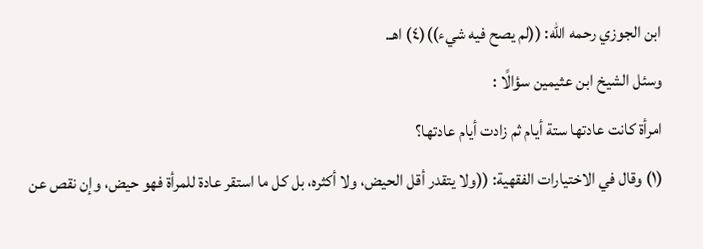ابن الجوزي رحمه الله: ((لم يصح فيه شيء))(٤) اهـ.
وسئل الشيخ ابن عثيمين سؤالًا :
امرأة كانت عادتها ستة أيام ثم زادت أيام عادتها؟
(١) وقال في الاختيارات الفقهية: ((ولا يتقدر أقل الحيض، ولا أكثره، بل كل ما استقر عادة للمرأة فهو حيض، وإن نقص عن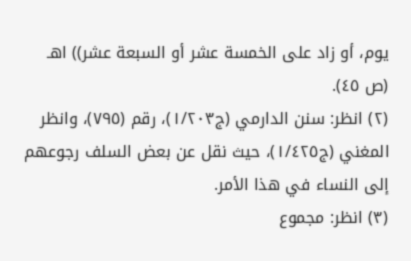يوم، أو زاد على الخمسة عشر أو السبعة عشر)) اهـ (ص ٤٥).
(٢) انظر: سنن الدارمي (ج١/٢٠٣)، رقم (٧٩٥)، وانظر المغني (ج١/٤٢٥)، حيث نقل عن بعض السلف رجوعهم إلى النساء في هذا الأمر.
(٣) انظر: مجموع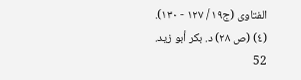الفتاوى (ج١٩ / ١٢٧ - ١٣٠).
(٤) (ص ٢٨) د. بكر أبو زيد.
52